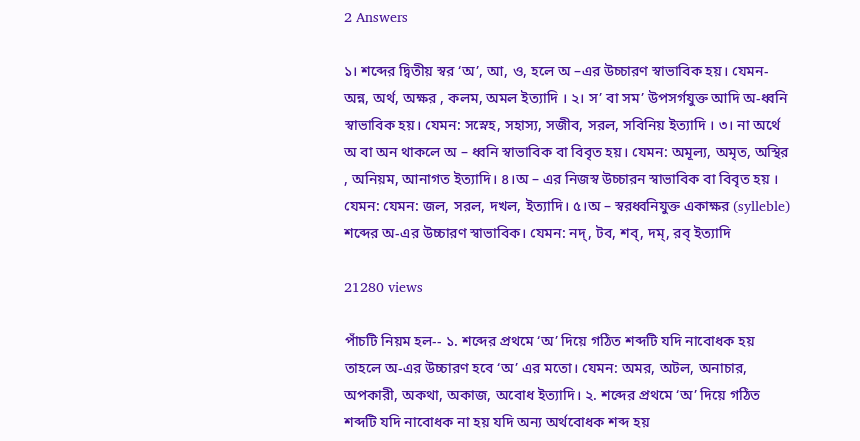2 Answers

১। শব্দের দ্বিতীয় স্বর ‘অ’, আ, ও, হলে অ –এর উচ্চারণ স্বাভাবিক হয়। যেমন- অন্ন, অর্থ, অক্ষর , কলম, অমল ইত্যাদি । ২। স’ বা সম’ উপসর্গযুক্ত আদি অ-ধ্বনি স্বাভাবিক হয়। যেমন: সস্নেহ, সহাস্য, সজীব, সরল, সবিনিয় ইত্যাদি । ৩। না অর্থে অ বা অন থাকলে অ – ধ্বনি স্বাভাবিক বা বিবৃত হয়। যেমন: অমূল্য, অমৃত, অস্থির , অনিয়ম, আনাগত ইত্যাদি। ৪।অ – এর নিজস্ব উচ্চারন স্বাভাবিক বা বিবৃত হয় । যেমন: যেমন: জল, সরল, দখল, ইত্যাদি। ৫।অ – স্বরধ্বনিযুক্ত একাক্ষর (sylleble) শব্দের অ-এর উচ্চারণ স্বাভাবিক। যেমন: নদ্, টব, শব্, দম্, রব্ ইত্যাদি

21280 views

পাঁচটি নিয়ম হল-- ১. শব্দের প্রথমে ‘অ’ দিয়ে গঠিত শব্দটি যদি নাবোধক হয় তাহলে অ-এর উচ্চারণ হবে ‘অ’ এর মতো। যেমন: অমর, অটল, অনাচার, অপকারী, অকথা, অকাজ, অবোধ ইত্যাদি। ২. শব্দের প্রথমে ‘অ’ দিয়ে গঠিত শব্দটি যদি নাবোধক না হয় যদি অন্য অর্থবোধক শব্দ হয়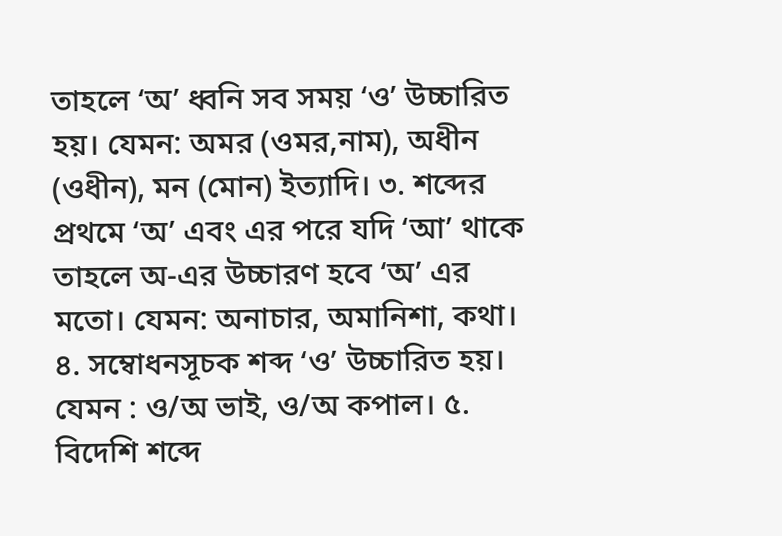তাহলে ‘অ’ ধ্বনি সব সময় ‘ও’ উচ্চারিত হয়। যেমন: অমর (ওমর,নাম), অধীন (ওধীন), মন (মোন) ইত্যাদি। ৩. শব্দের প্রথমে ‘অ’ এবং এর পরে যদি ‘আ’ থাকে তাহলে অ-এর উচ্চারণ হবে ‘অ’ এর মতো। যেমন: অনাচার, অমানিশা, কথা। ৪. সম্বোধনসূচক শব্দ ‘ও’ উচ্চারিত হয়। যেমন : ও/অ ভাই, ও/অ কপাল। ৫. বিদেশি শব্দে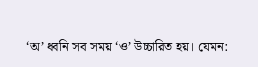‘অ’ ধ্বনি সব সময় ‘ও’ উচ্চারিত হয়। যেমন: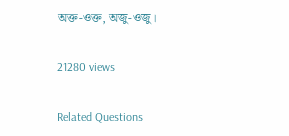অক্ত-ওক্ত, অজু-ওজু।

21280 views

Related Questions